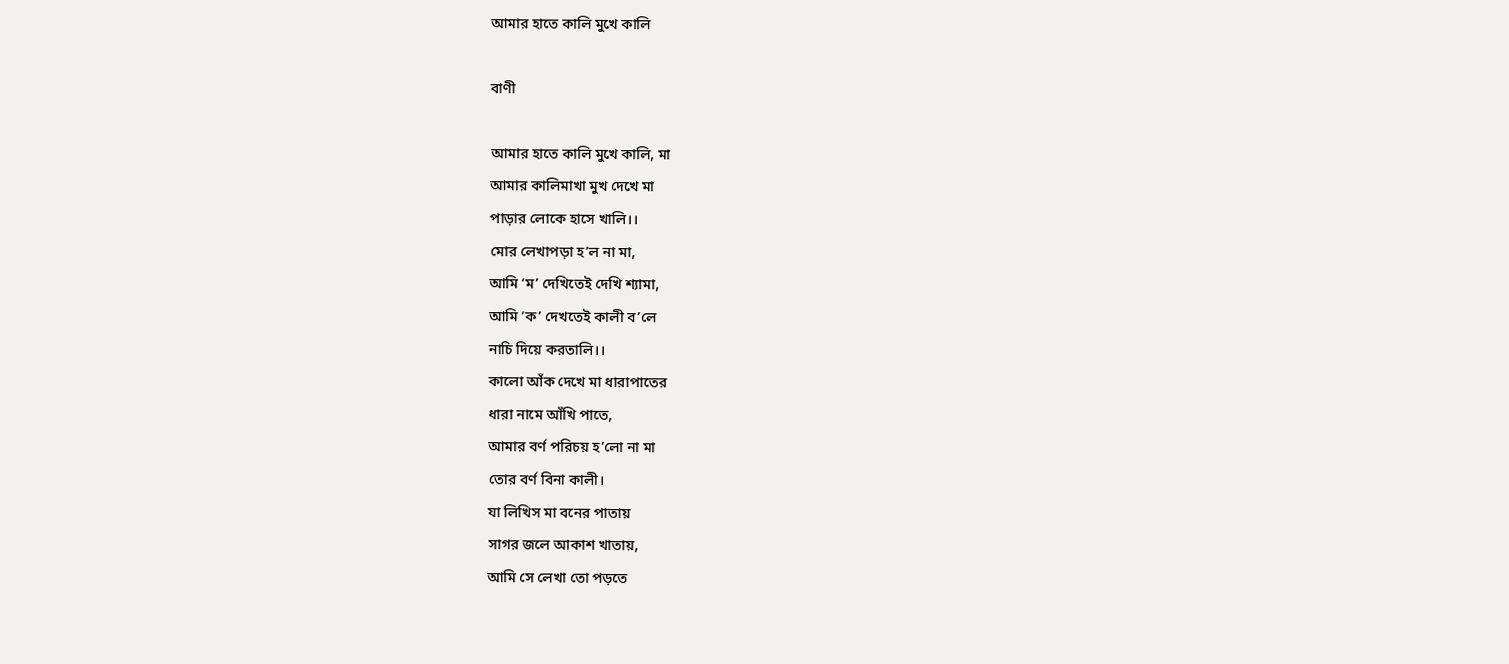আমার হাতে কালি মুখে কালি

বাণী

আমার হাতে কালি মুখে কালি, মা
আমার কালিমাখা মুখ দেখে মা
পাড়ার লোকে হাসে খালি।।
মোর লেখাপড়া হ’ল না মা,
আমি ‘ম’ দেখিতেই দেখি শ্যামা,
আমি ‘ক’ দেখতেই কালী ব’লে
নাচি দিয়ে করতালি।।
কালো আঁক দেখে মা ধারাপাতের
ধারা নামে আঁখি পাতে,
আমার বর্ণ পরিচয় হ’লো না মা
তোর বর্ণ বিনা কালী।
যা লিখিস মা বনের পাতায়
সাগর জলে আকাশ খাতায়,
আমি সে লেখা তো পড়তে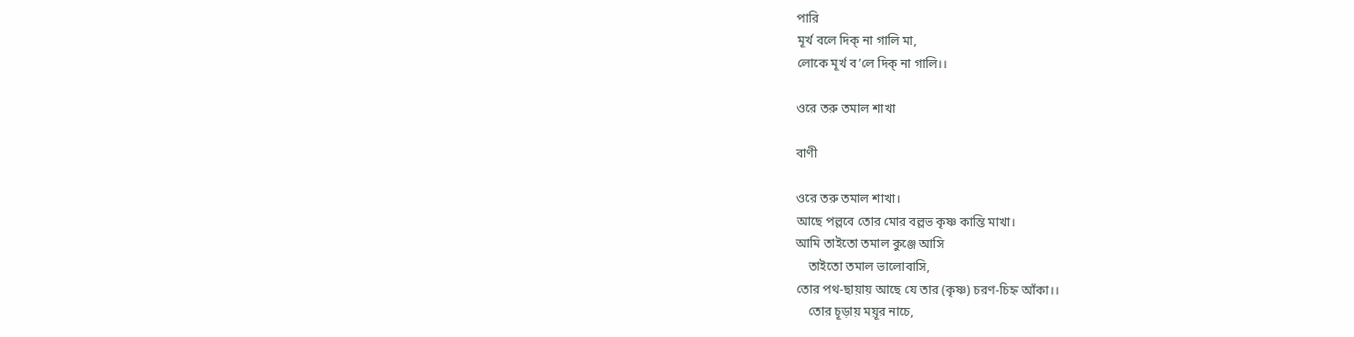পারি
মূর্খ বলে দিক্‌ না গালি মা,
লোকে মূর্খ ব’লে দিক্‌ না গালি।।

ওরে তরু তমাল শাখা

বাণী

ওরে তরু তমাল শাখা।
আছে পল্লবে তোর মোর বল্লভ কৃষ্ণ কান্তি মাখা।
আমি তাইতো তমাল কুঞ্জে আসি
    তাইতো তমাল ভালোবাসি,
তোর পথ-ছায়ায় আছে যে তার (কৃষ্ণ) চরণ-চিহ্ন আঁকা।।
    তোর চূড়ায় ময়ূর নাচে,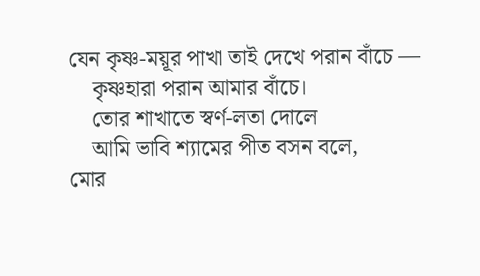যেন কৃষ্ণ-ময়ূর পাখা তাই দেখে পরান বাঁচে —
    কৃষ্ণহারা পরান আমার বাঁচে।
    তোর শাখাতে স্বর্ণ-লতা দোলে
    আমি ভাবি শ্যামের পীত বসন বলে,
মোর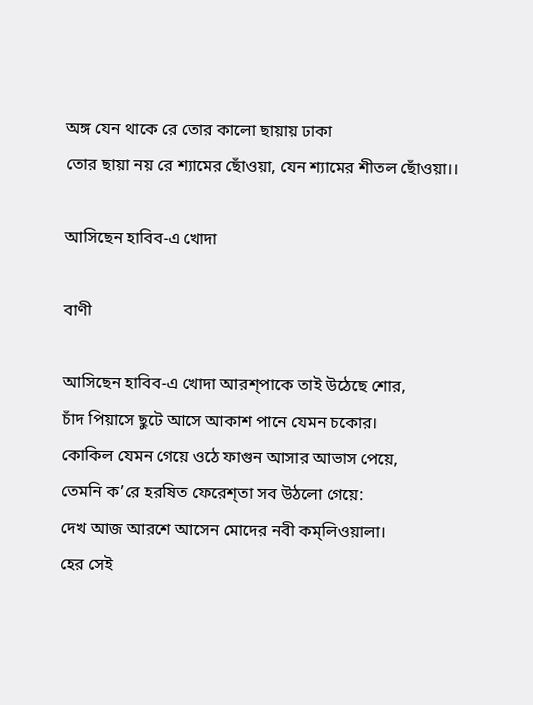অঙ্গ যেন থাকে রে তোর কালো ছায়ায় ঢাকা
তোর ছায়া নয় রে শ্যামের ছোঁওয়া, যেন শ্যামের শীতল ছোঁওয়া।।

আসিছেন হাবিব-এ খোদা

বাণী

আসিছেন হাবিব-এ খোদা আরশ্‌পাকে তাই উঠেছে শোর,
চাঁদ পিয়াসে ছুটে আসে আকাশ পানে যেমন চকোর।
কোকিল যেমন গেয়ে ওঠে ফাগুন আসার আভাস পেয়ে,
তেমনি ক’রে হরষিত ফেরেশ্‌তা সব উঠলো গেয়ে:
দেখ আজ আরশে আসেন মোদের নবী কম্‌লিওয়ালা।
হের সেই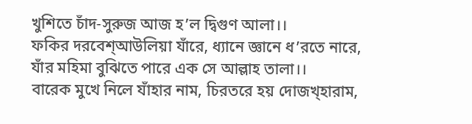খুশিতে চাঁদ-সুরুজ আজ হ’ল দ্বিগুণ আলা।।
ফকির দরবেশ্‌আউলিয়া যাঁরে, ধ্যানে জ্ঞানে ধ’রতে নারে,
যাঁর মহিমা বুঝিতে পারে এক সে আল্লাহ তালা।।
বারেক মুখে নিলে যাঁহার নাম, চিরতরে হয় দোজখ্‌হারাম,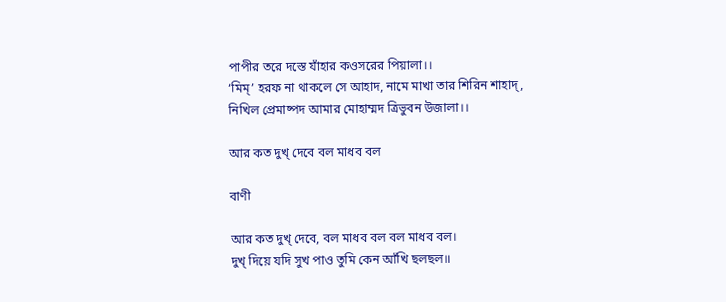পাপীর তরে দস্তে যাঁহার কওসরের পিয়ালা।।
‘মিম্‌’ হরফ না থাকলে সে আহাদ, নামে মাখা তার শিরিন শাহাদ্,
নিখিল প্রেমাষ্পদ আমার মোহাম্মদ ত্রিভুবন উজালা।।

আর কত দুখ্ দেবে বল মাধব বল

বাণী

আর কত দুখ্ দেবে, বল মাধব বল বল মাধব বল।
দুখ্ দিয়ে যদি সুখ পাও তুমি কেন আঁখি ছলছল॥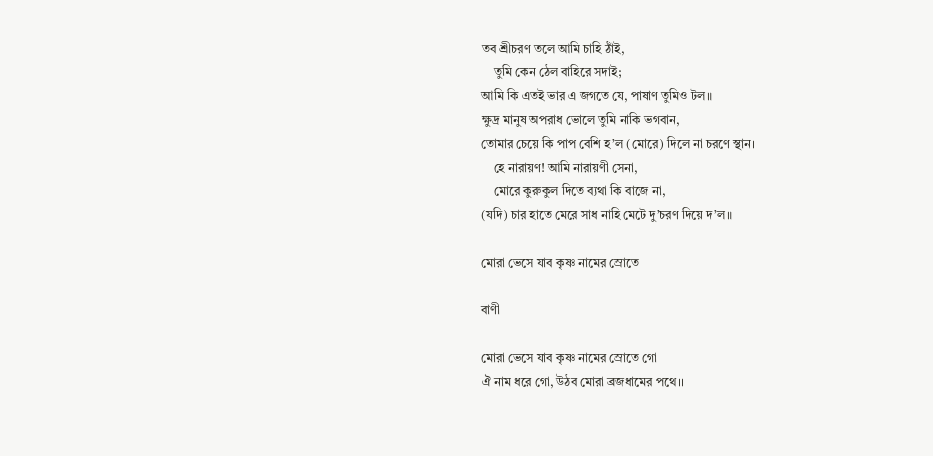তব শ্রীচরণ তলে আমি চাহি ঠাঁই,
    তুমি কেন ঠেল বাহিরে সদাই;
আমি কি এতই ভার এ জগতে যে, পাষাণ তুমিও টল॥
ক্ষুদ্র মানুষ অপরাধ ভোলে তুমি নাকি ভগবান,
তোমার চেয়ে কি পাপ বেশি হ’ল (মোরে) দিলে না চরণে স্থান।
    হে নারায়ণ! আমি নারায়ণী সেনা,
    মোরে কুরুকুল দিতে ব্যথা কি বাজে না,
(যদি) চার হাতে মেরে সাধ নাহি মেটে দু’চরণ দিয়ে দ’ল॥

মোরা ভেসে যাব কৃষ্ণ নামের স্রোতে

বাণী

মোরা ভেসে যাব কৃষ্ণ নামের স্রোতে গো
ঐ নাম ধরে গো, উঠব মোরা ব্রজধামের পথে।।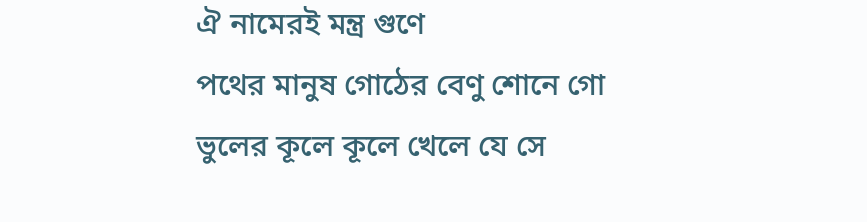ঐ নামেরই মন্ত্র গুণে
পথের মানুষ গোঠের বেণু শোনে গো
ভুলের কূলে কূলে খেলে যে সে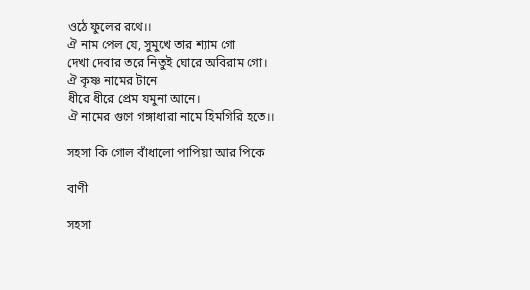ওঠে ফুলের রথে।।
ঐ নাম পেল যে, সুমুখে তার শ্যাম গো
দেখা দেবার তরে নিতুই ঘোরে অবিরাম গো।
ঐ কৃষ্ণ নামের টানে
ধীরে ধীরে প্রেম যমুনা আনে।
ঐ নামের গুণে গঙ্গাধারা নামে হিমগিরি হতে।।

সহসা কি গোল বাঁধালো পাপিয়া আর পিকে

বাণী

সহসা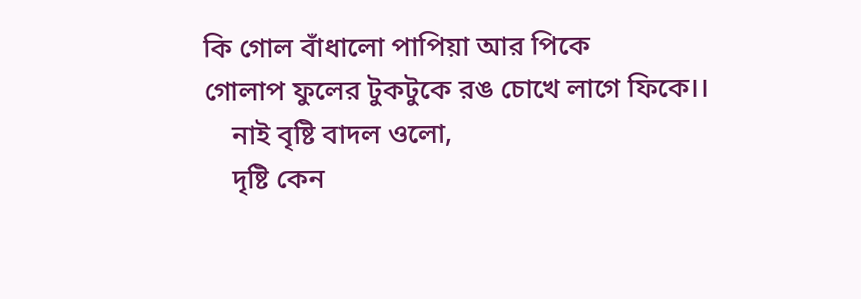কি গোল বাঁধালো পাপিয়া আর পিকে
গোলাপ ফুলের টুকটুকে রঙ চোখে লাগে ফিকে।।
    নাই বৃষ্টি বাদল ওলো,
    দৃষ্টি কেন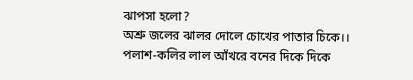ঝাপসা হলো?
অশ্রু জলের ঝালর দোলে চোখের পাতার চিকে।।
পলাশ-কলির লাল আঁখরে বনের দিকে দিকে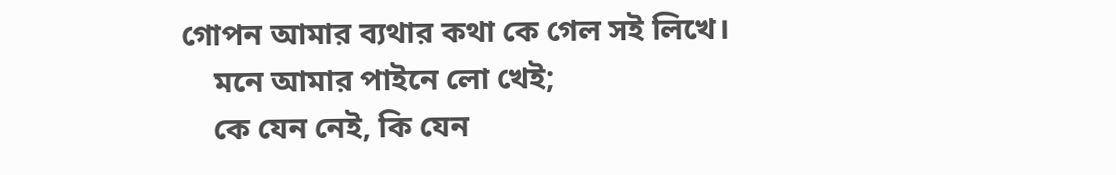গোপন আমার ব্যথার কথা কে গেল সই লিখে।
    মনে আমার পাইনে লো খেই;
    কে যেন নেই, কি যেন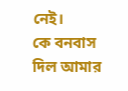নেই।
কে বনবাস দিল আমার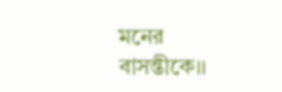মনের বাসন্তীকে।।